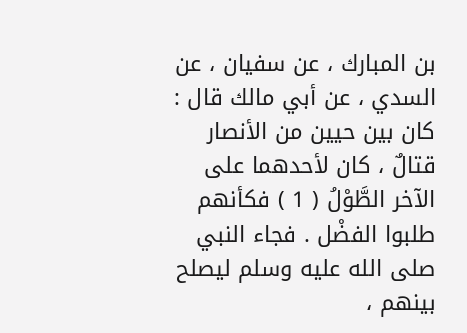بن المبارك ، عن سفيان ، عن السدي ، عن أبي مالك قال : كان بين حيين من الأنصار قتالٌ ، كان لأحدهما على الآخر الطَّوْلُ ( 1 ) فكأنهم طلبوا الفضْل . فجاء النبي صلى الله عليه وسلم ليصلح بينهم ،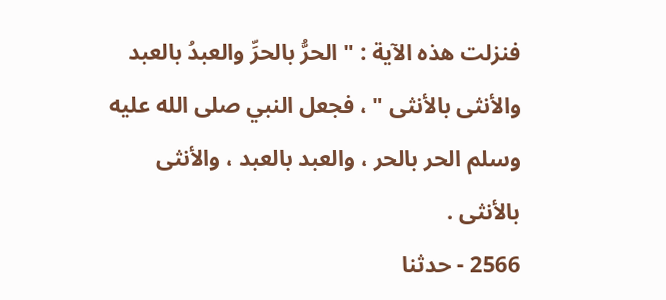فنزلت هذه الآية : " الحرُّ بالحرِّ والعبدُ بالعبد والأنثى بالأنثى " ، فجعل النبي صلى الله عليه وسلم الحر بالحر ، والعبد بالعبد ، والأنثى بالأنثى .
2566 - حدثنا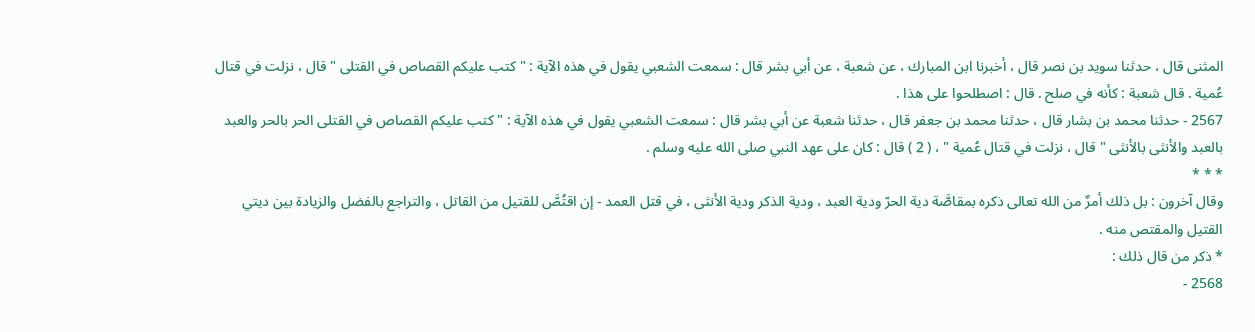المثنى قال ، حدثنا سويد بن نصر قال ، أخبرنا ابن المبارك ، عن شعبة ، عن أبي بشر قال : سمعت الشعبي يقول في هذه الآية : " كتب عليكم القصاص في القتلى " قال ، نزلت في قتال عُمية . قال شعبة : كأنه في صلح . قال : اصطلحوا على هذا .
2567 - حدثنا محمد بن بشار قال ، حدثنا محمد بن جعفر قال ، حدثنا شعبة عن أبي بشر قال : سمعت الشعبي يقول في هذه الآية : " كتب عليكم القصاص في القتلى الحر بالحر والعبد بالعبد والأنثى بالأنثى " قال ، نزلت في قتال عُمية " ، ( 2 ) قال : كان على عهد النبي صلى الله عليه وسلم .
* * *
وقال آخرون : بل ذلك أمرٌ من الله تعالى ذكره بمقاصَّة دية الحرّ ودية العبد ، ودية الذكر ودية الأنثى ، في قتل العمد - إن اقتُصَّ للقتيل من القاتل ، والتراجع بالفضل والزيادة بين ديتي القتيل والمقتص منه .
* ذكر من قال ذلك :
2568 -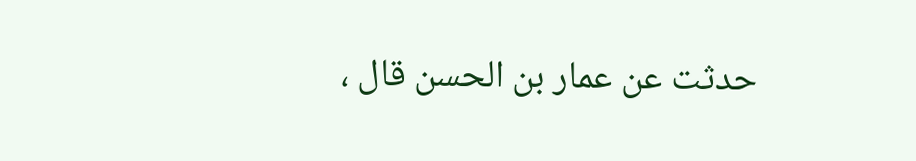حدثت عن عمار بن الحسن قال ،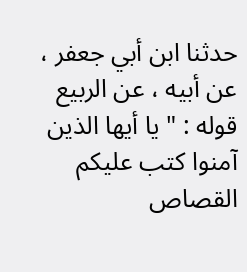حدثنا ابن أبي جعفر ، عن أبيه ، عن الربيع قوله : " يا أيها الذين آمنوا كتب عليكم القصاص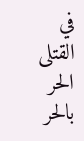في القتلى الحر بالحر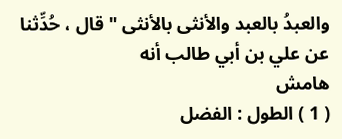والعبدُ بالعبد والأنثى بالأنثى " قال ، حُدِّثنا عن علي بن أبي طالب أنه
هامش
( 1 ) الطول : الفضل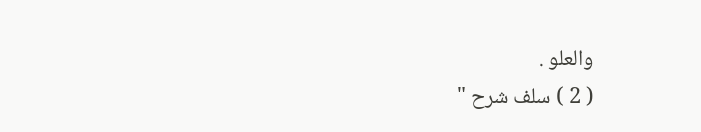والعلو .
( 2 ) سلف شرح "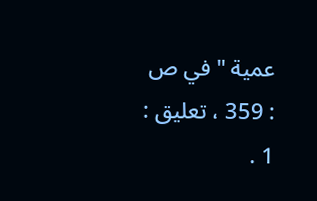عمية " في ص : 359 ، تعليق : 1 .